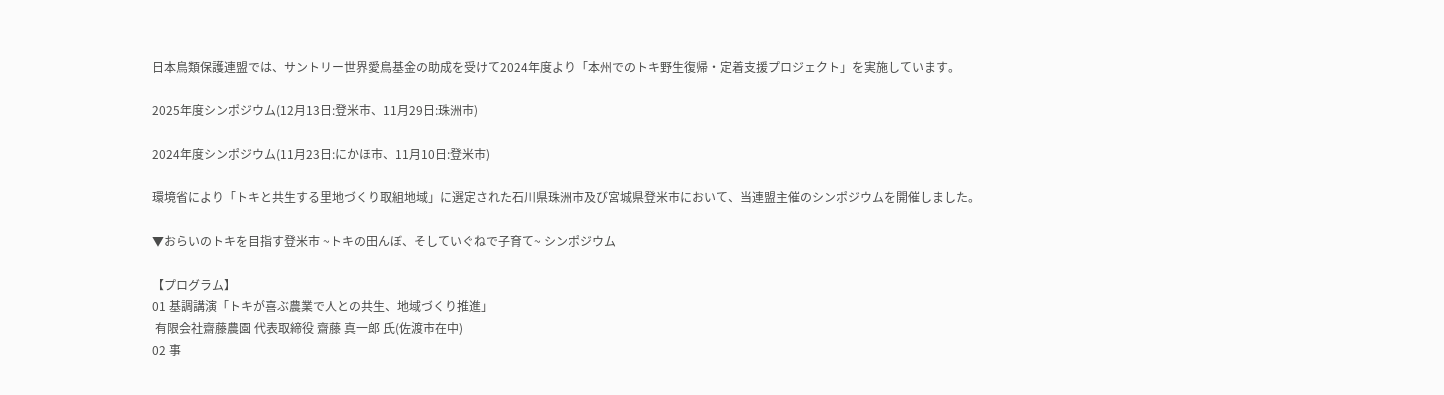日本鳥類保護連盟では、サントリー世界愛鳥基金の助成を受けて2024年度より「本州でのトキ野生復帰・定着支援プロジェクト」を実施しています。

2025年度シンポジウム(12月13日:登米市、11月29日:珠洲市)

2024年度シンポジウム(11月23日:にかほ市、11月10日:登米市)

環境省により「トキと共生する里地づくり取組地域」に選定された石川県珠洲市及び宮城県登米市において、当連盟主催のシンポジウムを開催しました。

▼おらいのトキを目指す登米市 ~トキの田んぼ、そしていぐねで子育て~ シンポジウム

【プログラム】
01 基調講演「トキが喜ぶ農業で人との共生、地域づくり推進」
 有限会社齋藤農園 代表取締役 齋藤 真一郎 氏(佐渡市在中)
02 事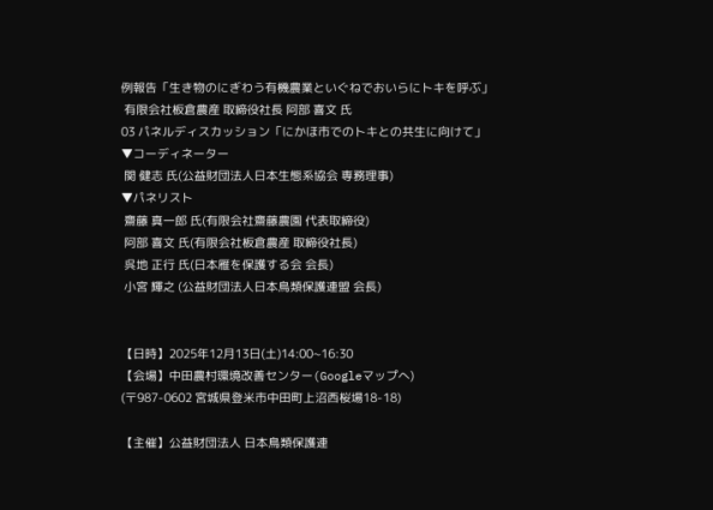例報告「生き物のにぎわう有機農業といぐねでおいらにトキを呼ぶ」
 有限会社板倉農産 取締役社長 阿部 喜文 氏
03 パネルディスカッション「にかほ市でのトキとの共生に向けて」
▼コーディネーター
 関 健志 氏(公益財団法人日本生態系協会 専務理事)
▼パネリスト
 齋藤 真一郎 氏(有限会社齋藤農園 代表取締役)
 阿部 喜文 氏(有限会社板倉農産 取締役社長)
 呉地 正行 氏(日本雁を保護する会 会長)
 小宮 輝之 (公益財団法人日本鳥類保護連盟 会長)


【日時】2025年12月13日(土)14:00~16:30
【会場】中田農村環境改善センター(Googleマップへ)
(〒987-0602 宮城県登米市中田町上沼西桜場18-18)

【主催】公益財団法人 日本鳥類保護連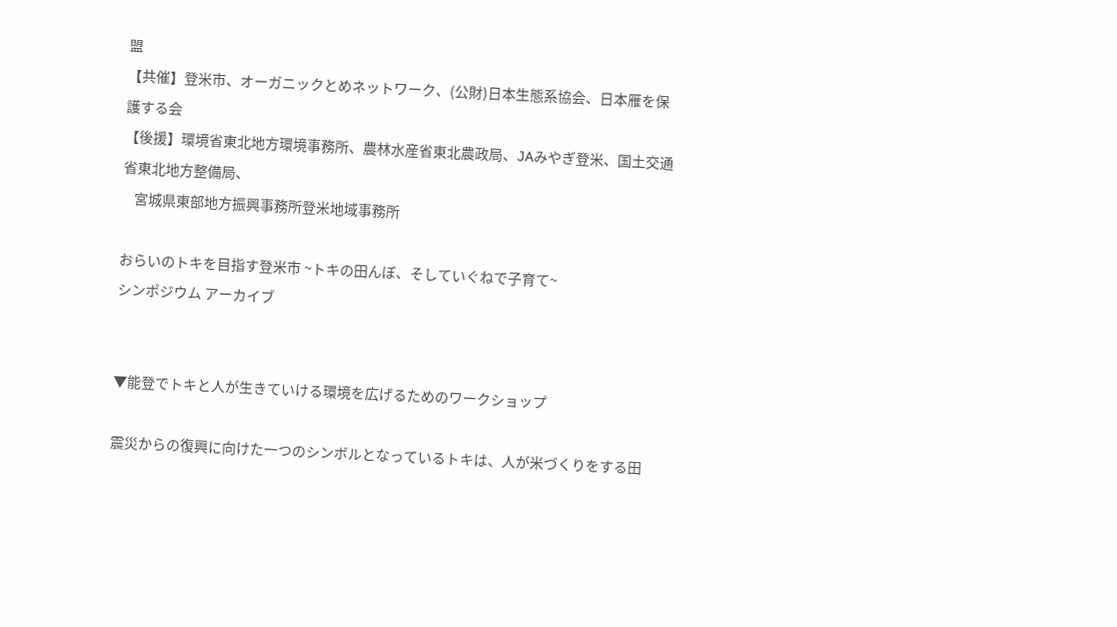盟
【共催】登米市、オーガニックとめネットワーク、(公財)日本生態系協会、日本雁を保護する会
【後援】環境省東北地方環境事務所、農林水産省東北農政局、JAみやぎ登米、国土交通省東北地方整備局、
    宮城県東部地方振興事務所登米地域事務所

おらいのトキを目指す登米市 ~トキの田んぼ、そしていぐねで子育て~
シンポジウム アーカイブ


▼能登でトキと人が生きていける環境を広げるためのワークショップ

震災からの復興に向けた一つのシンボルとなっているトキは、人が米づくりをする田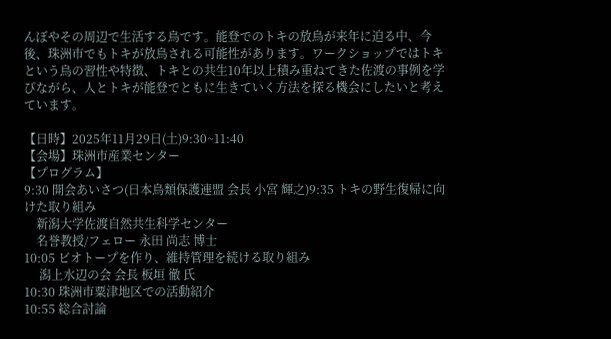んぼやその周辺で生活する鳥です。能登でのトキの放鳥が来年に迫る中、今後、珠洲市でもトキが放鳥される可能性があります。ワークショップではトキという鳥の習性や特徴、トキとの共生10年以上積み重ねてきた佐渡の事例を学びながら、人とトキが能登でともに生きていく方法を探る機会にしたいと考えています。

【日時】2025年11月29日(土)9:30~11:40
【会場】珠洲市産業センター
【プログラム】
9:30 開会あいさつ(日本鳥類保護連盟 会長 小宮 輝之)9:35 トキの野生復帰に向けた取り組み
    新潟大学佐渡自然共生科学センター
    名誉教授/フェロー 永田 尚志 博士
10:05 ビオトープを作り、維持管理を続ける取り組み
     潟上水辺の会 会長 板垣 徹 氏
10:30 珠洲市粟津地区での活動紹介
10:55 総合討論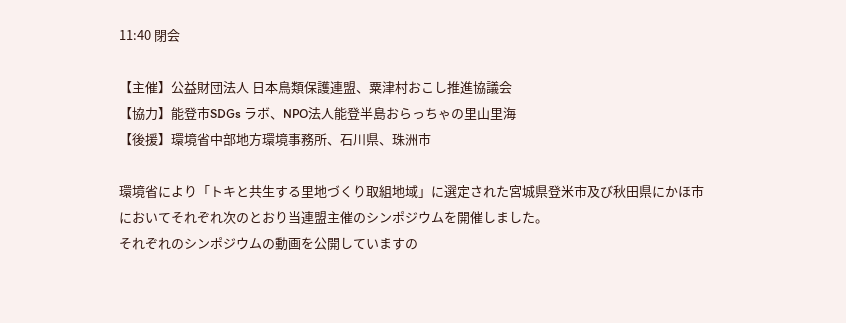11:40 閉会

【主催】公益財団法人 日本鳥類保護連盟、粟津村おこし推進協議会
【協力】能登市SDGs ラボ、NPO法人能登半島おらっちゃの里山里海
【後援】環境省中部地方環境事務所、石川県、珠洲市

環境省により「トキと共生する里地づくり取組地域」に選定された宮城県登米市及び秋田県にかほ市においてそれぞれ次のとおり当連盟主催のシンポジウムを開催しました。
それぞれのシンポジウムの動画を公開していますの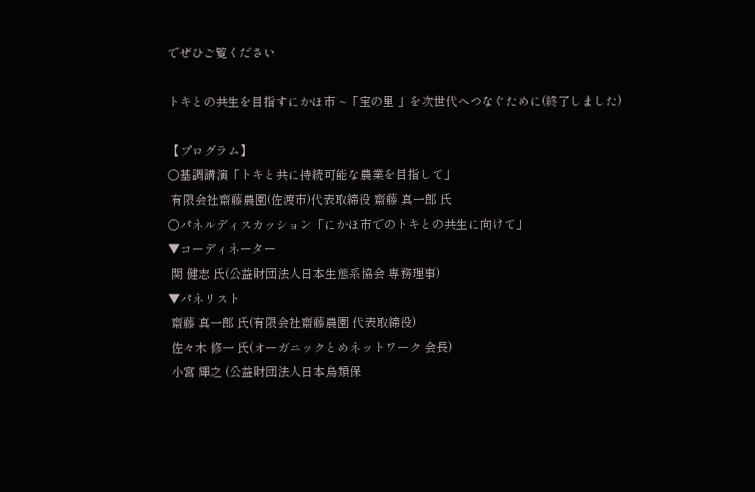でぜひご覧ください

トキとの共生を目指すにかほ市 ~「宝の里 」を次世代へつなぐために(終了しました)

【プログラム】
〇基調講演「トキと共に持続可能な農業を目指して」
 有限会社齋藤農園(佐渡市)代表取締役 齋藤 真一郎 氏
〇パネルディスカッション「にかほ市でのトキとの共生に向けて」
▼コーディネーター
 関 健志 氏(公益財団法人日本生態系協会 専務理事)
▼パネリスト
 齋藤 真一郎 氏(有限会社齋藤農園 代表取締役)
 佐々木 修一 氏(オーガニックとめネットワーク 会長)
 小宮 輝之 (公益財団法人日本鳥類保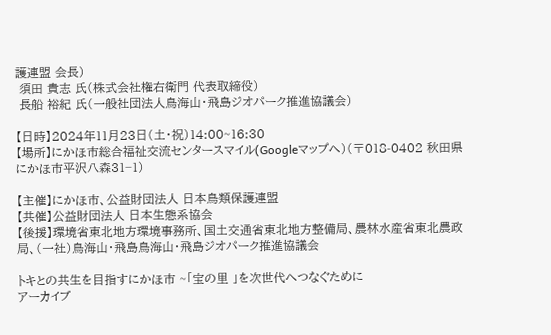護連盟 会長)
 須田 貴志 氏(株式会社権右衛門 代表取締役)
 長船 裕紀 氏(一般社団法人鳥海山・飛島ジオパーク推進協議会)

【日時】2024年11月23日(土・祝)14:00~16:30
【場所】にかほ市総合福祉交流センタースマイル(Googleマップへ)(〒018-0402 秋田県にかほ市平沢八森31−1)

【主催】にかほ市、公益財団法人 日本鳥類保護連盟
【共催】公益財団法人 日本生態系協会
【後援】環境省東北地方環境事務所、国土交通省東北地方整備局、農林水産省東北農政局、(一社)鳥海山・飛島鳥海山・飛島ジオパーク推進協議会

トキとの共生を目指すにかほ市 ~「宝の里 」を次世代へつなぐために
アーカイブ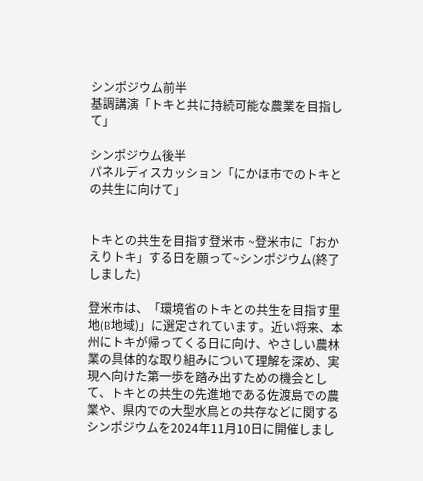シンポジウム前半
基調講演「トキと共に持続可能な農業を目指して」

シンポジウム後半
パネルディスカッション「にかほ市でのトキとの共生に向けて」


トキとの共生を目指す登米市 ~登米市に「おかえりトキ」する日を願って~シンポジウム(終了しました)

登米市は、「環境省のトキとの共生を目指す里地(B地域)」に選定されています。近い将来、本州にトキが帰ってくる日に向け、やさしい農林業の具体的な取り組みについて理解を深め、実現へ向けた第一歩を踏み出すための機会として、トキとの共生の先進地である佐渡島での農業や、県内での大型水鳥との共存などに関するシンポジウムを2024年11月10日に開催しまし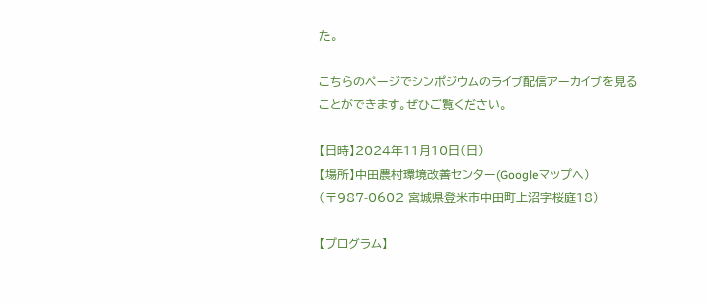た。

こちらのページでシンポジウムのライブ配信アーカイブを見ることができます。ぜひご覧ください。

【日時】2024年11月10日(日)
【場所】中田農村環境改善センター(Googleマップへ)
(〒987-0602 宮城県登米市中田町上沼字桜庭18)

【プログラム】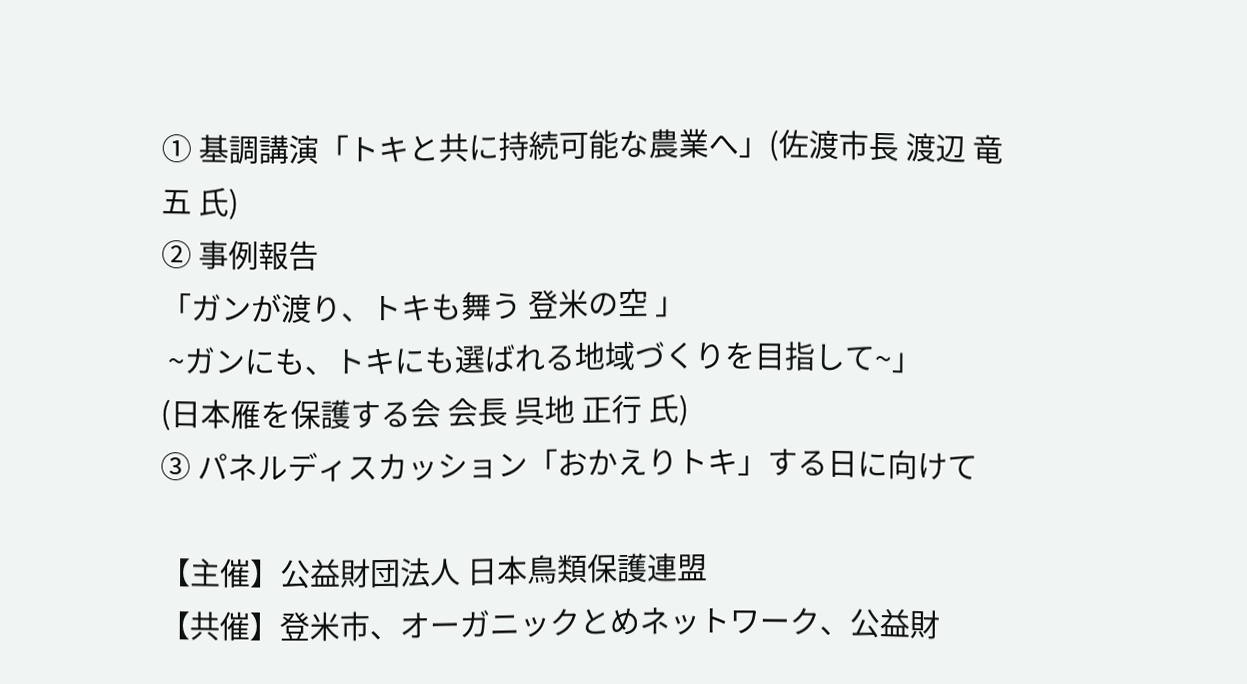① 基調講演「トキと共に持続可能な農業へ」(佐渡市長 渡辺 竜五 氏)
② 事例報告
「ガンが渡り、トキも舞う 登米の空 」
 ~ガンにも、トキにも選ばれる地域づくりを目指して~」
(日本雁を保護する会 会長 呉地 正行 氏)
③ パネルディスカッション「おかえりトキ」する日に向けて

【主催】公益財団法人 日本鳥類保護連盟
【共催】登米市、オーガニックとめネットワーク、公益財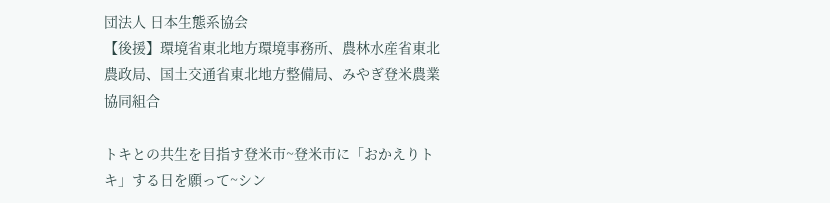団法人 日本生態系協会
【後援】環境省東北地方環境事務所、農林水産省東北農政局、国土交通省東北地方整備局、みやぎ登米農業協同組合

トキとの共生を目指す登米市~登米市に「おかえりトキ」する日を願って~シン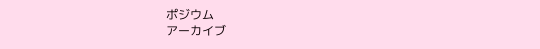ポジウム
アーカイブ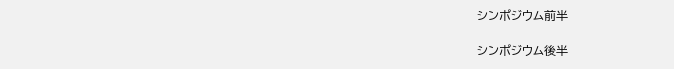シンポジウム前半

シンポジウム後半